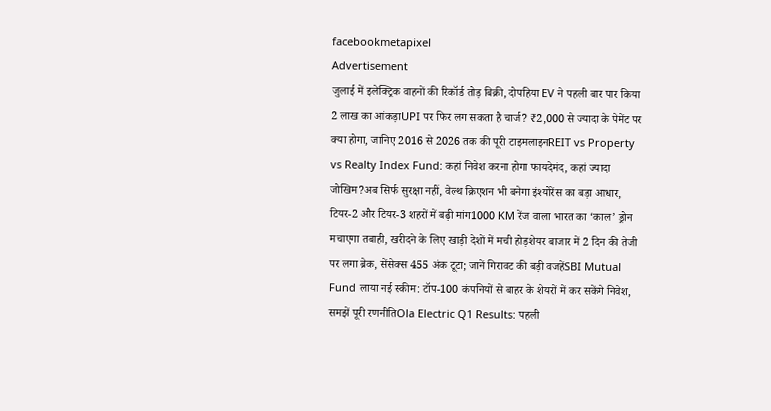facebookmetapixel
Advertisement
जुलाई में इलेक्ट्रिक वाहनों की रिकॉर्ड तोड़ बिक्री, दोपहिया EV ने पहली बार पार किया 2 लाख का आंकड़ाUPI पर फिर लग सकता है चार्ज? ₹2,000 से ज्यादा के पेमेंट पर क्या होगा, जानिए 2016 से 2026 तक की पूरी टाइमलाइनREIT vs Property vs Realty Index Fund: कहां निवेश करना होगा फायदेमंद, कहां ज्यादा जोखिम?अब सिर्फ सुरक्षा नहीं, वेल्थ क्रिएशन भी बनेगा इंश्योरेंस का बड़ा आधार, टियर-2 और टियर-3 शहरों में बढ़ी मांग1000 KM रेंज वाला भारत का ‘काल’ ड्रोन मचाएगा तबाही, खरीदने के लिए खाड़ी देशों में मची होड़शेयर बाजार में 2 दिन की तेजी पर लगा ब्रेक, सेंसेक्स 455 अंक टूटा; जानें गिरावट की बड़ी वजहेंSBI Mutual Fund लाया नई स्कीम: टॉप-100 कंपनियों से बाहर के शेयरों में कर सकेंगे निवेश, समझें पूरी रणनीतिOla Electric Q1 Results: पहली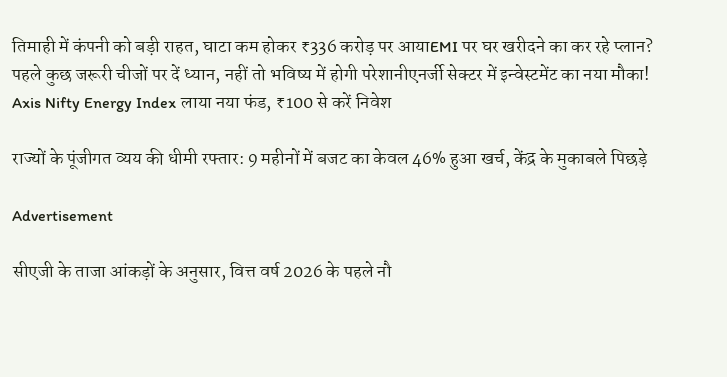तिमाही में कंपनी को बड़ी राहत, घाटा कम होकर ₹336 करोड़ पर आयाEMI पर घर खरीदने का कर रहे प्लान? पहले कुछ जरूरी चीजों पर दें ध्यान, नहीं तो भविष्य में होगी परेशानीएनर्जी सेक्टर में इन्वेस्टमेंट का नया मौका! Axis Nifty Energy Index लाया नया फंड, ₹100 से करें निवेश

राज्यों के पूंजीगत व्यय की धीमी रफ्तार: 9 महीनों में बजट का केवल 46% हुआ खर्च, केंद्र के मुकाबले पिछड़े

Advertisement

सीएजी के ताजा आंकड़ों के अनुसार, वित्त वर्ष 2026 के पहले नौ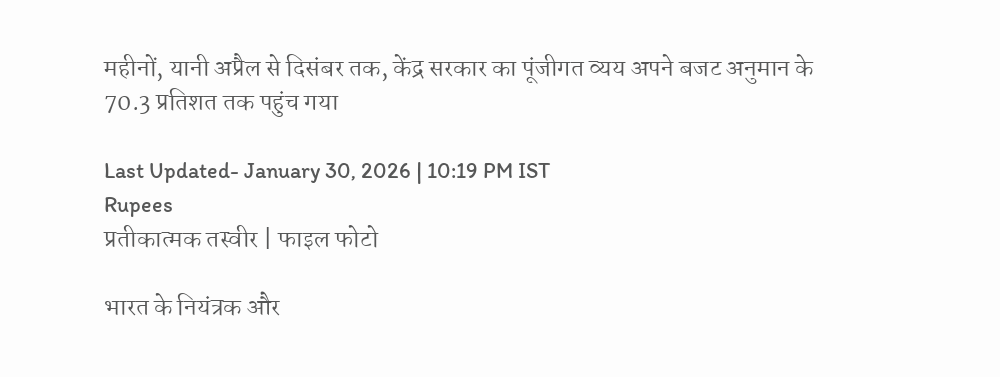महीनों, यानी अप्रैल से दिसंबर तक, केंद्र सरकार का पूंजीगत व्यय अपने बजट अनुमान के 70.3 प्रतिशत तक पहुंच गया

Last Updated- January 30, 2026 | 10:19 PM IST
Rupees
प्रतीकात्मक तस्वीर | फाइल फोटो

भारत के नियंत्रक और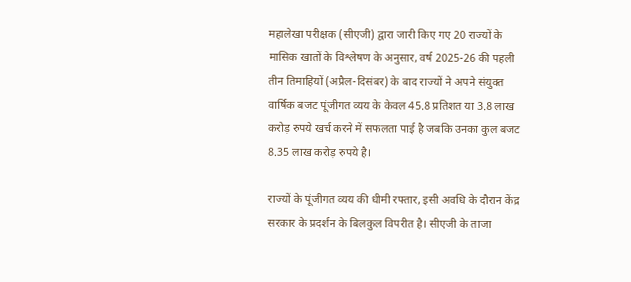महालेखा परीक्षक (सीएजी) द्वारा जारी किए गए 20 राज्यों के मासिक खातों के विश्लेषण के अनुसार, वर्ष 2025-26 की पहली तीन तिमाहियों (अप्रैल-दिसंबर) के बाद राज्यों ने अपने संयुक्त वार्षिक बजट पूंजीगत व्यय के केवल 45.8 प्रतिशत या 3.8 लाख करोड़ रुपये खर्च करने में सफलता पाई है जबकि उनका कुल बजट 8.35 लाख करोड़ रुपये है।

राज्यों के पूंजीगत व्यय की धीमी रफ्तार, इसी अवधि के दौरान केंद्र सरकार के प्रदर्शन के बिलकुल विपरीत है। सीएजी के ताजा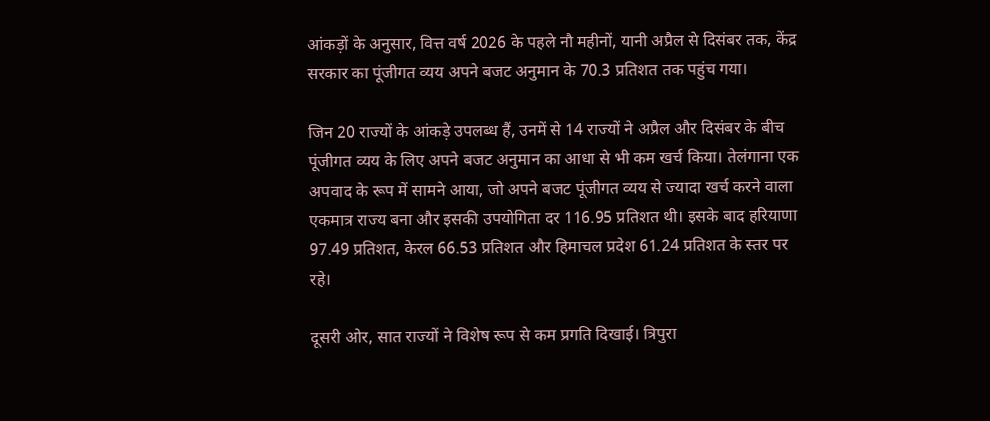आंकड़ों के अनुसार, वित्त वर्ष 2026 के पहले नौ महीनों, यानी अप्रैल से दिसंबर तक, केंद्र सरकार का पूंजीगत व्यय अपने बजट अनुमान के 70.3 प्रतिशत तक पहुंच गया।

जिन 20 राज्यों के आंकड़े उपलब्ध हैं, उनमें से 14 राज्यों ने अप्रैल और दिसंबर के बीच पूंजीगत व्यय के लिए अपने बजट अनुमान का आधा से भी कम खर्च किया। तेलंगाना एक अपवाद के रूप में सामने आया, जो अपने बजट पूंजीगत व्यय से ज्यादा खर्च करने वाला एकमात्र राज्य बना और इसकी उपयोगिता दर 116.95 प्रतिशत थी। इसके बाद हरियाणा 97.49 प्रतिशत, केरल 66.53 प्रतिशत और हिमाचल प्रदेश 61.24 प्रतिशत के स्तर पर रहे।

दूसरी ओर, सात राज्यों ने विशेष रूप से कम प्रगति दिखाई। त्रिपुरा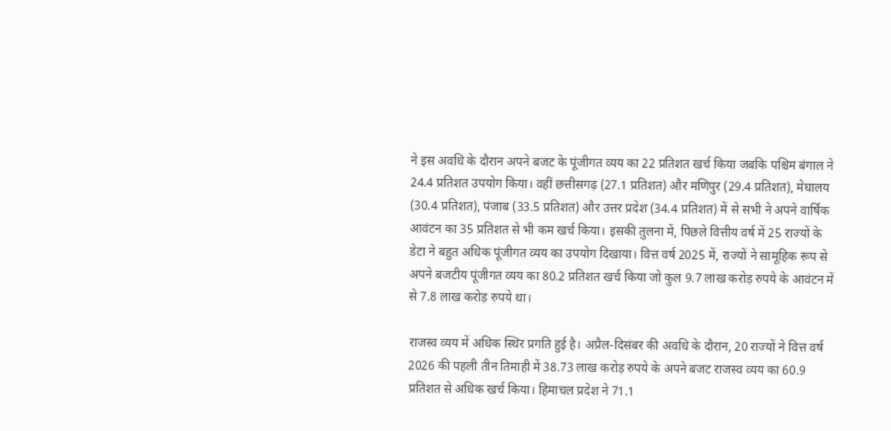ने इस अवधि के दौरान अपने बजट के पूंजीगत व्यय का 22 प्रतिशत खर्च किया जबकि पश्चिम बंगाल ने 24.4 प्रतिशत उपयोग किया। वहीं छत्तीसगढ़ (27.1 प्रतिशत) और मणिपुर (29.4 प्रतिशत), मेघालय (30.4 प्रतिशत), पंजाब (33.5 प्रतिशत) और उत्तर प्रदेश (34.4 प्रतिशत) में से सभी ने अपने वार्षिक आवंटन का 35 प्रतिशत से भी कम खर्च किया। इसकी तुलना में, पिछले वित्तीय वर्ष में 25 राज्यों के डेटा ने बहुत अधिक पूंजीगत व्यय का उपयोग दिखाया। वित्त वर्ष 2025 में, राज्यों ने सामूहिक रूप से अपने बजटीय पूंजीगत व्यय का 80.2 प्रतिशत खर्च किया जो कुल 9.7 लाख करोड़ रुपये के आवंटन में से 7.8 लाख करोड़ रुपये था।

राजस्व व्यय में अधिक स्थिर प्रगति हुई है। अप्रैल-दिसंबर की अवधि के दौरान, 20 राज्यों ने वित्त वर्ष 2026 की पहली तीन तिमाही में 38.73 लाख करोड़ रुपये के अपने बजट राजस्व व्यय का 60.9 प्रतिशत से अधिक खर्च किया। हिमाचल प्रदेश ने 71.1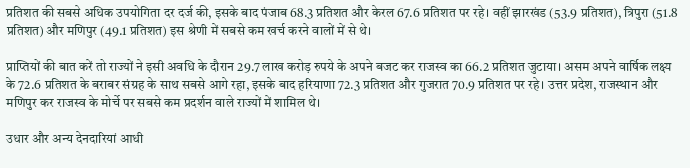प्रतिशत की सबसे अधिक उपयोगिता दर दर्ज की, इसके बाद पंजाब 68.3 प्रतिशत और केरल 67.6 प्रतिशत पर रहे। वहीं झारखंड (53.9 प्रतिशत), त्रिपुरा (51.8 प्रतिशत) और मणिपुर (49.1 प्रतिशत) इस श्रेणी में सबसे कम खर्च करने वालों में से थे।

प्राप्तियों की बात करें तो राज्यों ने इसी अवधि के दौरान 29.7 लाख करोड़ रुपये के अपने बजट कर राजस्व का 66.2 प्रतिशत जुटाया। असम अपने वार्षिक लक्ष्य के 72.6 प्रतिशत के बराबर संग्रह के साथ सबसे आगे रहा, इसके बाद हरियाणा 72.3 प्रतिशत और गुजरात 70.9 प्रतिशत पर रहे। उत्तर प्रदेश, राजस्थान और मणिपुर कर राजस्व के मोर्चे पर सबसे कम प्रदर्शन वाले राज्यों में शामिल थे।

उधार और अन्य देनदारियां आधी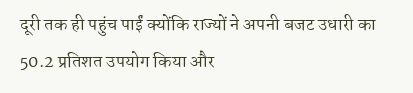दूरी तक ही पहुंच पाईं क्योंकि राज्यों ने अपनी बजट उधारी का 50.2 प्रतिशत उपयोग किया और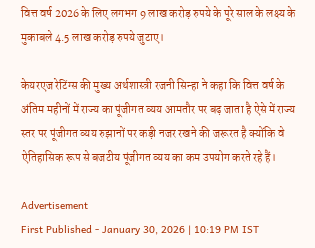वित्त वर्ष 2026 के लिए लगभग 9 लाख करोड़ रुपये के पूरे साल के लक्ष्य के मुकाबले 4.5 लाख करोड़ रुपये जुटाए।

केयरएज रेटिंग्स की मुख्य अर्थशास्त्री रजनी सिन्हा ने कहा कि वित्त वर्ष के अंतिम महीनों में राज्य का पूंजीगत व्यय आमतौर पर बढ़ जाता है ऐसे में राज्य स्तर पर पूंजीगत व्यय रुझानों पर कड़ी नजर रखने की जरूरत है क्योंकि वे ऐतिहासिक रूप से बजटीय पूंजीगत व्यय का कम उपयोग करते रहे हैं।

Advertisement
First Published - January 30, 2026 | 10:19 PM IST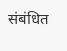संबंधित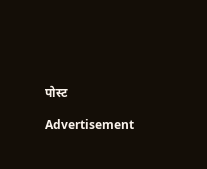पोस्ट

Advertisement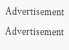Advertisement
Advertisement